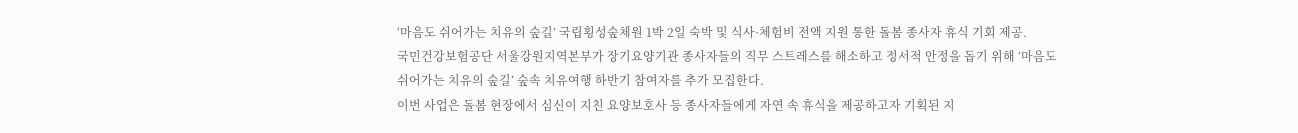‘마음도 쉬어가는 치유의 숲길’ 국립횡성숲체원 1박 2일 숙박 및 식사·체험비 전액 지원 통한 돌봄 종사자 휴식 기회 제공.
국민건강보험공단 서울강원지역본부가 장기요양기관 종사자들의 직무 스트레스를 해소하고 정서적 안정을 돕기 위해 ‘마음도 쉬어가는 치유의 숲길’ 숲속 치유여행 하반기 참여자를 추가 모집한다.
이번 사업은 돌봄 현장에서 심신이 지친 요양보호사 등 종사자들에게 자연 속 휴식을 제공하고자 기획된 지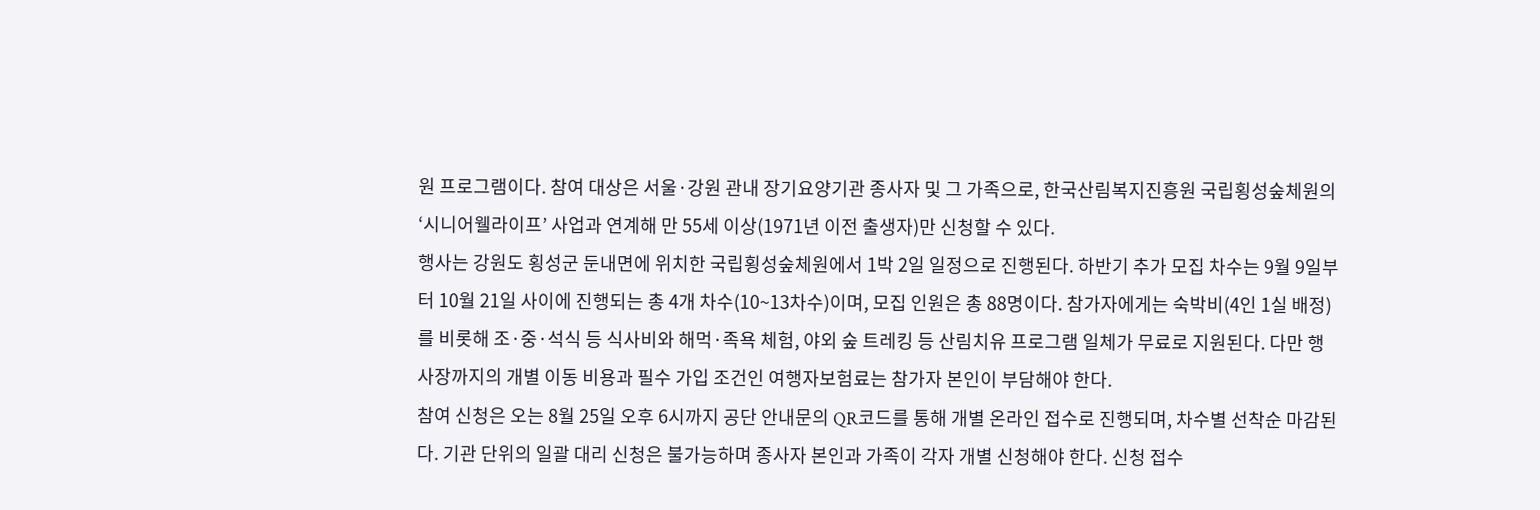원 프로그램이다. 참여 대상은 서울·강원 관내 장기요양기관 종사자 및 그 가족으로, 한국산림복지진흥원 국립횡성숲체원의 ‘시니어웰라이프’ 사업과 연계해 만 55세 이상(1971년 이전 출생자)만 신청할 수 있다.
행사는 강원도 횡성군 둔내면에 위치한 국립횡성숲체원에서 1박 2일 일정으로 진행된다. 하반기 추가 모집 차수는 9월 9일부터 10월 21일 사이에 진행되는 총 4개 차수(10~13차수)이며, 모집 인원은 총 88명이다. 참가자에게는 숙박비(4인 1실 배정)를 비롯해 조·중·석식 등 식사비와 해먹·족욕 체험, 야외 숲 트레킹 등 산림치유 프로그램 일체가 무료로 지원된다. 다만 행사장까지의 개별 이동 비용과 필수 가입 조건인 여행자보험료는 참가자 본인이 부담해야 한다.
참여 신청은 오는 8월 25일 오후 6시까지 공단 안내문의 QR코드를 통해 개별 온라인 접수로 진행되며, 차수별 선착순 마감된다. 기관 단위의 일괄 대리 신청은 불가능하며 종사자 본인과 가족이 각자 개별 신청해야 한다. 신청 접수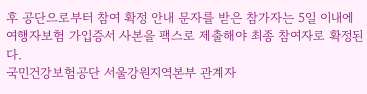후 공단으로부터 참여 확정 안내 문자를 받은 참가자는 5일 이내에 여행자보험 가입증서 사본을 팩스로 제출해야 최종 참여자로 확정된다.
국민건강보험공단 서울강원지역본부 관계자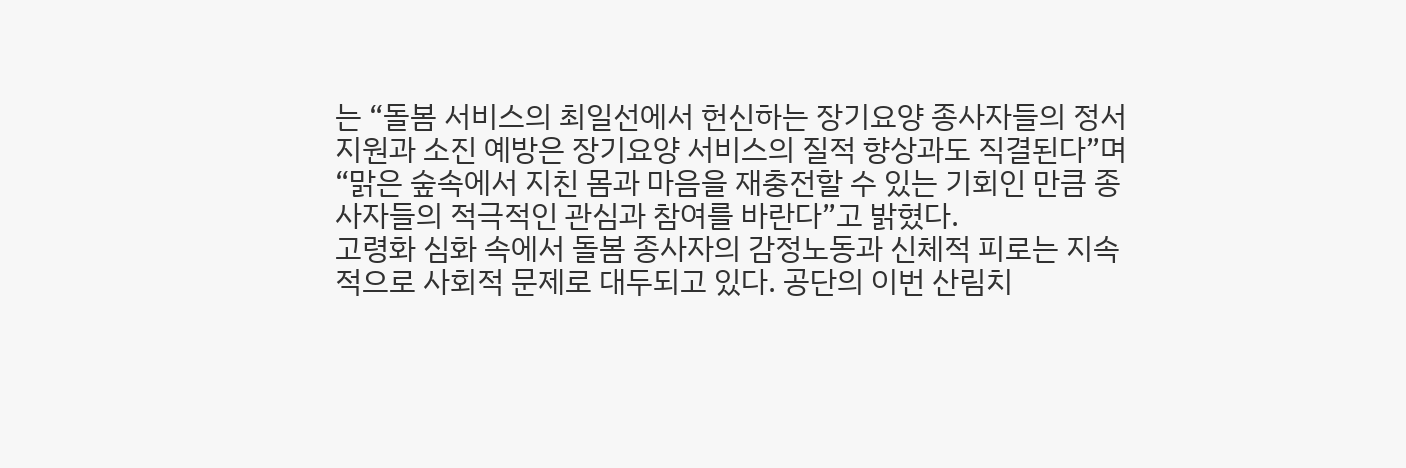는 “돌봄 서비스의 최일선에서 헌신하는 장기요양 종사자들의 정서 지원과 소진 예방은 장기요양 서비스의 질적 향상과도 직결된다”며 “맑은 숲속에서 지친 몸과 마음을 재충전할 수 있는 기회인 만큼 종사자들의 적극적인 관심과 참여를 바란다”고 밝혔다.
고령화 심화 속에서 돌봄 종사자의 감정노동과 신체적 피로는 지속적으로 사회적 문제로 대두되고 있다. 공단의 이번 산림치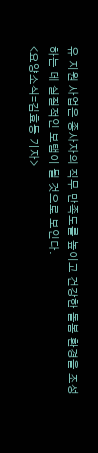유 지원 사업은 종사자의 직무 만족도를 높이고 건강한 돌봄 환경을 조성하는 데 실질적인 보탬이 될 것으로 보인다.
<요양소식=김효동 기자>